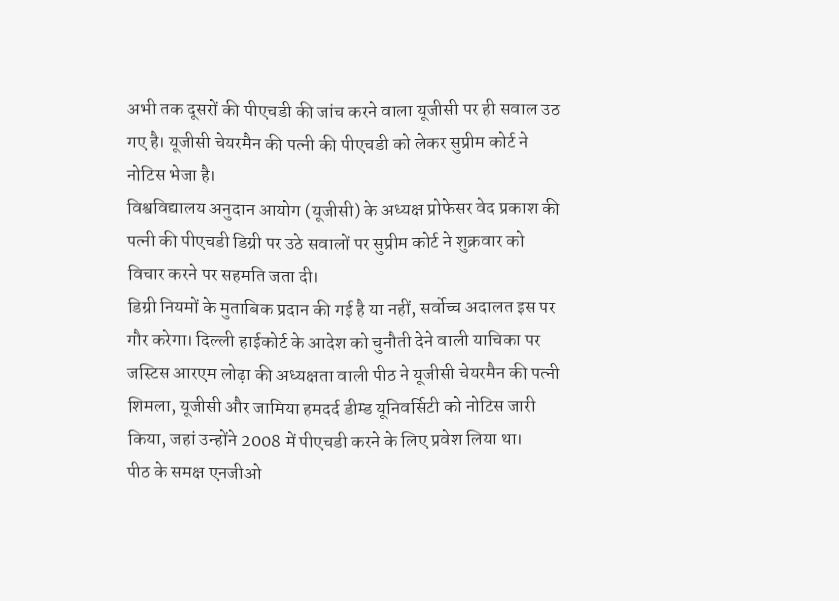अभी तक दूसरों की पीएचडी की जांच करने वाला यूजीसी पर ही सवाल उठ गए है। यूजीसी चेयरमैन की पत्नी की पीएचडी को लेकर सुप्रीम कोर्ट ने नोटिस भेजा है।
विश्वविद्यालय अनुदान आयोग (यूजीसी) के अध्यक्ष प्रोफेसर वेद प्रकाश की पत्नी की पीएचडी डिग्री पर उठे सवालों पर सुप्रीम कोर्ट ने शुक्रवार को विचार करने पर सहमति जता दी।
डिग्री नियमों के मुताबिक प्रदान की गई है या नहीं, सर्वोच्च अदालत इस पर गौर करेगा। दिल्ली हाईकोर्ट के आदेश को चुनौती देने वाली याचिका पर जस्टिस आरएम लोढ़ा की अध्यक्षता वाली पीठ ने यूजीसी चेयरमैन की पत्नी शिमला, यूजीसी और जामिया हमदर्द डीम्ड यूनिवर्सिटी को नोटिस जारी किया, जहां उन्होंने 2008 में पीएचडी करने के लिए प्रवेश लिया था।
पीठ के समक्ष एनजीओ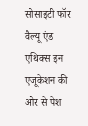सोसाइटी फॉर वैल्यू एंड एथिक्स इन एजूकेशन की ओर से पेश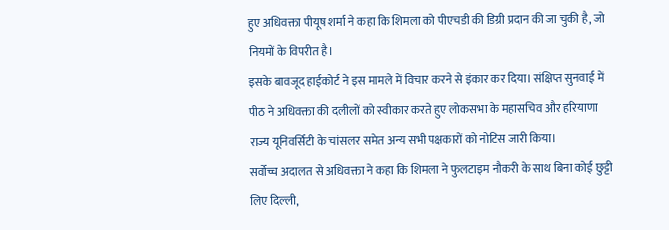हुए अधिवक्ता पीयूष शर्मा ने कहा कि शिमला को पीएचडी की डिग्री प्रदान की जा चुकी है, जो नियमों के विपरीत है।
इसके बावजूद हाईकोर्ट ने इस मामले में विचार करने से इंकार कर दिया। संक्षिप्त सुनवाई में पीठ ने अधिवक्ता की दलीलों को स्वीकार करते हुए लोकसभा के महासचिव और हरियाणा राज्य यूनिवर्सिटी के चांसलर समेत अन्य सभी पक्षकारों को नोटिस जारी किया।
सर्वोच्च अदालत से अधिवक्ता ने कहा कि शिमला ने फुलटाइम नौकरी के साथ बिना कोई छुट्टी लिए दिल्ली,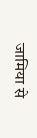जामिया से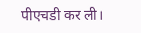पीएचडी कर ली।